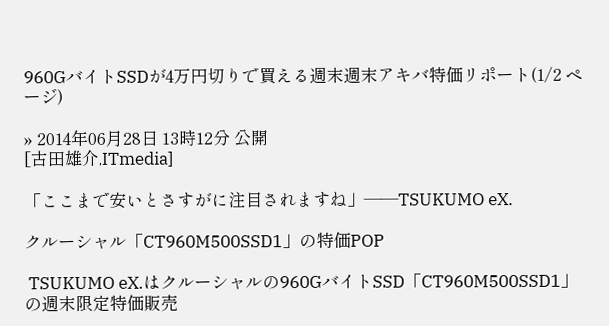960GバイトSSDが4万円切りで買える週末週末アキバ特価リポート(1/2 ページ)

» 2014年06月28日 13時12分 公開
[古田雄介,ITmedia]

「ここまで安いとさすがに注目されますね」――TSUKUMO eX.

クルーシャル「CT960M500SSD1」の特価POP

 TSUKUMO eX.はクルーシャルの960GバイトSSD「CT960M500SSD1」の週末限定特価販売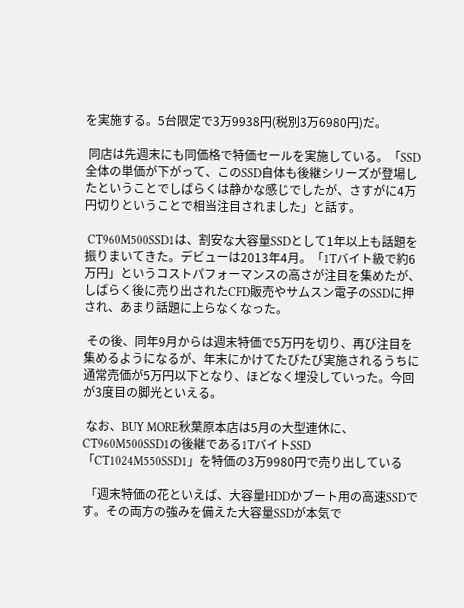を実施する。5台限定で3万9938円(税別3万6980円)だ。

 同店は先週末にも同価格で特価セールを実施している。「SSD全体の単価が下がって、このSSD自体も後継シリーズが登場したということでしばらくは静かな感じでしたが、さすがに4万円切りということで相当注目されました」と話す。

 CT960M500SSD1は、割安な大容量SSDとして1年以上も話題を振りまいてきた。デビューは2013年4月。「1Tバイト級で約6万円」というコストパフォーマンスの高さが注目を集めたが、しばらく後に売り出されたCFD販売やサムスン電子のSSDに押され、あまり話題に上らなくなった。

 その後、同年9月からは週末特価で5万円を切り、再び注目を集めるようになるが、年末にかけてたびたび実施されるうちに通常売価が5万円以下となり、ほどなく埋没していった。今回が3度目の脚光といえる。

 なお、BUY MORE秋葉原本店は5月の大型連休に、CT960M500SSD1の後継である1TバイトSSD「CT1024M550SSD1」を特価の3万9980円で売り出している

 「週末特価の花といえば、大容量HDDかブート用の高速SSDです。その両方の強みを備えた大容量SSDが本気で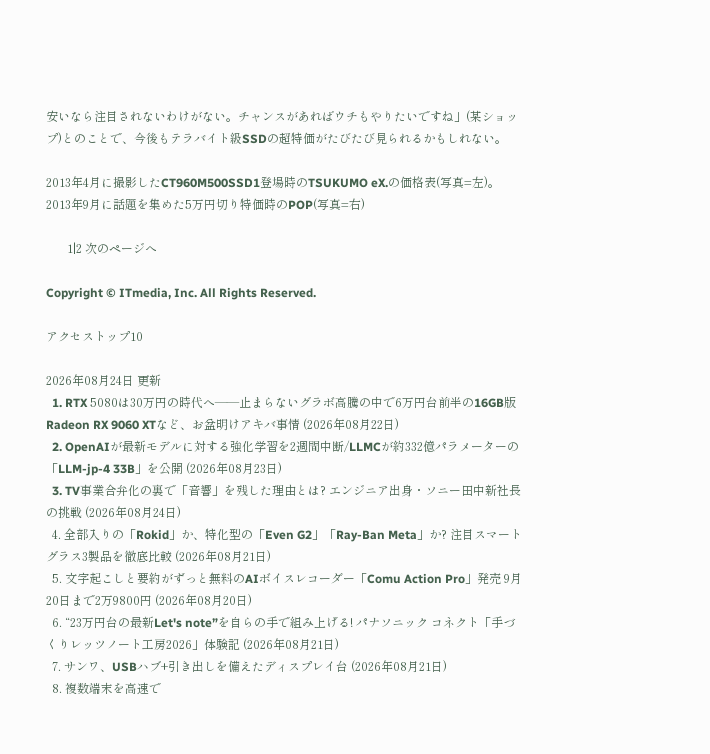安いなら注目されないわけがない。チャンスがあればウチもやりたいですね」(某ショップ)とのことで、今後もテラバイト級SSDの超特価がたびたび見られるかもしれない。

2013年4月に撮影したCT960M500SSD1登場時のTSUKUMO eX.の価格表(写真=左)。2013年9月に話題を集めた5万円切り特価時のPOP(写真=右)

       1|2 次のページへ

Copyright © ITmedia, Inc. All Rights Reserved.

アクセストップ10

2026年08月24日 更新
  1. RTX 5080は30万円の時代へ――止まらないグラボ高騰の中で6万円台前半の16GB版Radeon RX 9060 XTなど、お盆明けアキバ事情 (2026年08月22日)
  2. OpenAIが最新モデルに対する強化学習を2週間中断/LLMCが約332億パラメーターの「LLM-jp-4 33B」を公開 (2026年08月23日)
  3. TV事業合弁化の裏で「音響」を残した理由とは? エンジニア出身・ソニー田中新社長の挑戦 (2026年08月24日)
  4. 全部入りの「Rokid」か、特化型の「Even G2」「Ray-Ban Meta」か? 注目スマートグラス3製品を徹底比較 (2026年08月21日)
  5. 文字起こしと要約がずっと無料のAIボイスレコーダー「Comu Action Pro」発売 9月20日まで2万9800円 (2026年08月20日)
  6. “23万円台の最新Let's note”を自らの手で組み上げる! パナソニック コネクト「手づくりレッツノート工房2026」体験記 (2026年08月21日)
  7. サンワ、USBハブ+引き出しを備えたディスプレイ台 (2026年08月21日)
  8. 複数端末を高速で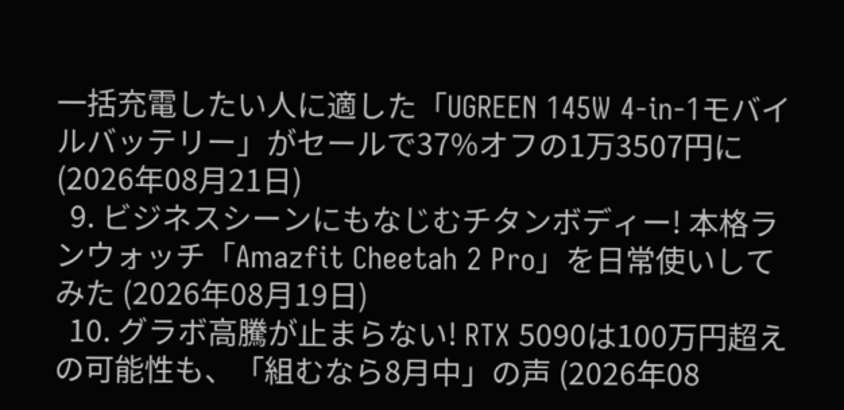一括充電したい人に適した「UGREEN 145W 4-in-1モバイルバッテリー」がセールで37%オフの1万3507円に (2026年08月21日)
  9. ビジネスシーンにもなじむチタンボディー! 本格ランウォッチ「Amazfit Cheetah 2 Pro」を日常使いしてみた (2026年08月19日)
  10. グラボ高騰が止まらない! RTX 5090は100万円超えの可能性も、「組むなら8月中」の声 (2026年08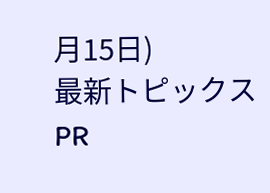月15日)
最新トピックスPR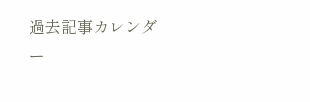過去記事カレンダー